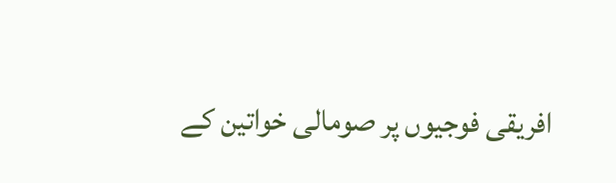افریقی فوجیوں پر صومالی خواتین کے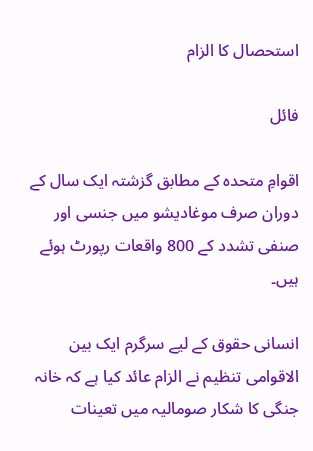استحصال کا الزام

فائل

اقوامِ متحدہ کے مطابق گزشتہ ایک سال کے دوران صرف موغادیشو میں جنسی اور صنفی تشدد کے 800 واقعات رپورٹ ہوئے ہیں۔

انسانی حقوق کے لیے سرگرم ایک بین الاقوامی تنظیم نے الزام عائد کیا ہے کہ خانہ جنگی کا شکار صومالیہ میں تعینات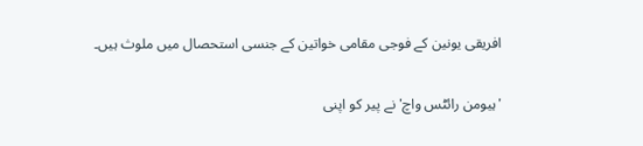افریقی یونین کے فوجی مقامی خواتین کے جنسی استحصال میں ملوث ہیں۔

'ہیومن رائٹس واچ' نے پیر کو اپنی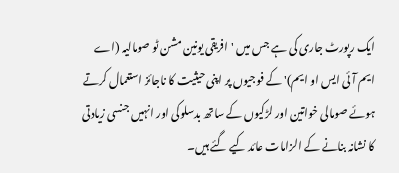ایک رپورٹ جاری کی ہے جس میں 'افریقی یونین مشن ٹو صومالیہ (اے ایم آئی ایس او ایم)' کے فوجیوں پر اپنی حیثیت کا ناجائز استعمال کرتے ہوئے صومالی خواتین اور لڑکیوں کے ساتھ بدسلوکی اور انہیں جنسی زیادتی کا نشانہ بنانے کے الزامات عائد کیے گئے ہیں۔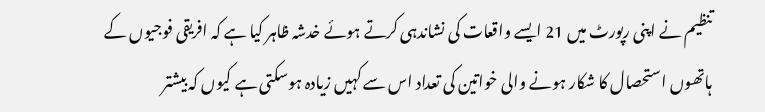تنظیم نے اپنی رپورٹ میں 21 ایسے واقعات کی نشاندہی کرتے ہوئے خدشہ ظاہر کیا ہے کہ افریقی فوجیوں کے ہاتھوں استحصال کا شکار ہونے والی خواتین کی تعداد اس سے کہیں زیادہ ہوسکتی ہے کیوں کہ بیشتر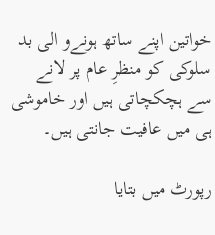خواتین اپنے ساتھ ہونےو الی بد سلوکی کو منظرِ عام پر لانے سے ہچکچاتی ہیں اور خاموشی ہی میں عافیت جانتی ہیں۔

رپورٹ میں بتایا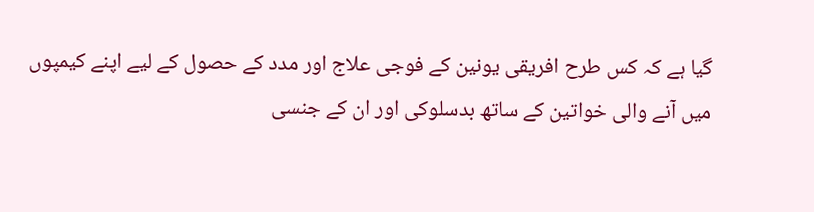گیا ہے کہ کس طرح افریقی یونین کے فوجی علاج اور مدد کے حصول کے لیے اپنے کیمپوں میں آنے والی خواتین کے ساتھ بدسلوکی اور ان کے جنسی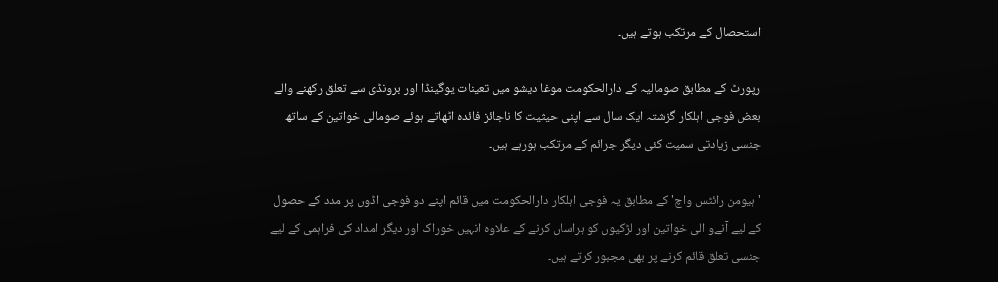استحصال کے مرتکب ہوتے ہیں۔

رپورٹ کے مطابق صومالیہ کے دارالحکومت موغا دیشو میں تعینات یوگینڈا اور برونڈی سے تعلق رکھنے والے بعض فوجی اہلکار گزشتہ ایک سال سے اپنی حیثیت کا ناجائز فائدہ اٹھاتے ہوئے صومالی خواتین کے ساتھ جنسی زیادتی سمیت کئی دیگر جرائم کے مرتکب ہورہے ہیں۔

'ہیومن رائٹس واچ' کے مطابق یہ فوجی اہلکار دارالحکومت میں قائم اپنے دو فوجی اڈوں پر مدد کے حصول کے لیے آنےو الی خواتین اور لڑکیوں کو ہراساں کرنے کے علاوہ انہیں خوراک اور دیگر امداد کی فراہمی کے لیے جنسی تعلق قائم کرنے پر بھی مجبور کرتے ہیں۔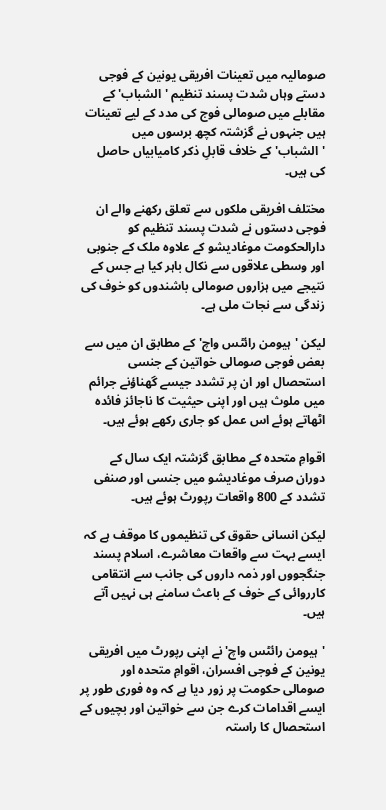صومالیہ میں تعینات افریقی یونین کے فوجی دستے وہاں شدت پسند تنظیم 'الشباب' کے مقابلے میں صومالی فوج کی مدد کے لیے تعینات ہیں جنہوں نے گزشتہ کچھ برسوں میں 'الشباب' کے خلاف قابلِ ذکر کامیابیاں حاصل کی ہیں۔

مختلف افریقی ملکوں سے تعلق رکھنے والے ان فوجی دستوں نے شدت پسند تنظیم کو دارالحکومت موغادیشو کے علاوہ ملک کے جنوبی اور وسطی علاقوں سے نکال باہر کیا ہے جس کے نتیجے میں ہزاروں صومالی باشندوں کو خوف کی زندگی سے نجات ملی ہے۔

لیکن 'ہیومن رائٹس واچ' کے مطابق ان میں سے بعض فوجی صومالی خواتین کے جنسی استحصال اور ان پر تشدد جیسے گھناؤنے جرائم میں ملوث ہیں اور اپنی حیثیت کا ناجائز فائدہ اٹھاتے ہوئے اس عمل کو جاری رکھے ہوئے ہیں۔

اقوامِ متحدہ کے مطابق گزشتہ ایک سال کے دوران صرف موغادیشو میں جنسی اور صنفی تشدد کے 800 واقعات رپورٹ ہوئے ہیں۔

لیکن انسانی حقوق کی تنظیموں کا موقف ہے کہ ایسے بہت سے واقعات معاشرے، اسلام پسند جنگجووں اور ذمہ داروں کی جانب سے انتقامی کارروائی کے خوف کے باعث سامنے ہی نہیں آتے ہیں۔

'ہیومن رائٹس واچ' نے اپنی رپورٹ میں افریقی یونین کے فوجی افسران، اقوامِ متحدہ اور صومالی حکومت پر زور دیا ہے کہ وہ فوری طور پر ایسے اقدامات کرے جن سے خواتین اور بچیوں کے استحصال کا راستہ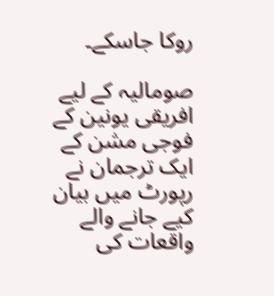روکا جاسکے۔

صومالیہ کے لیے افریقی یونین کے فوجی مشن کے ایک ترجمان نے رپورٹ میں بیان کیے جانے والے واقعات کی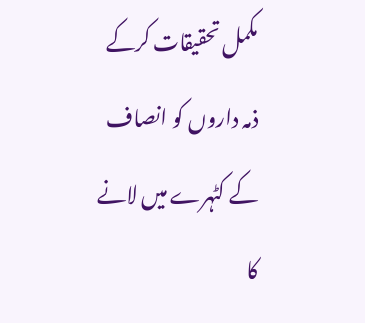مکمل تحقیقات کرکے ذمہ داروں کو انصاف کے کٹہرے میں لانے کا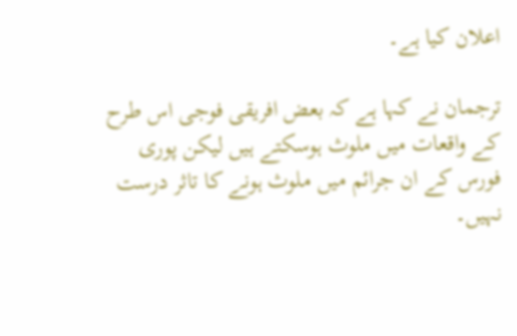اعلان کیا ہے۔

ترجمان نے کہا ہے کہ بعض افریقی فوجی اس طرح کے واقعات میں ملوث ہوسکتے ہیں لیکن پوری فورس کے ان جرائم میں ملوث ہونے کا تاثر درست نہیں۔